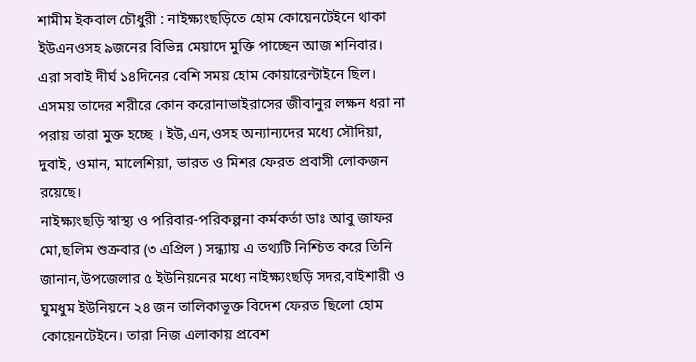শামীম ইকবাল চৌধুরী : নাইক্ষ্যংছড়িতে হোম কোয়েনটেইনে থাকা ইউএনওসহ ৯জনের বিভিন্ন মেয়াদে মুক্তি পাচ্ছেন আজ শনিবার। এরা সবাই দীর্ঘ ১৪দিনের বেশি সময় হোম কোয়ারেন্টাইনে ছিল। এসময় তাদের শরীরে কোন করোনাভাইরাসের জীবানুর লক্ষন ধরা না পরায় তারা মুক্ত হচ্ছে । ইউ,এন,ওসহ অন্যান্যদের মধ্যে সৌদিয়া, দুবাই, ওমান, মালেশিয়া, ভারত ও মিশর ফেরত প্রবাসী লোকজন রয়েছে।
নাইক্ষ্যংছড়ি স্বাস্থ্য ও পরিবার-পরিকল্পনা কর্মকর্তা ডাঃ আবু জাফর মো,ছলিম শুক্রবার (৩ এপ্রিল ) সন্ধ্যায় এ তথ্যটি নিশ্চিত করে তিনি জানান,উপজেলার ৫ ইউনিয়নের মধ্যে নাইক্ষ্যংছড়ি সদর,বাইশারী ও ঘুমধুম ইউনিয়নে ২৪ জন তালিকাভূক্ত বিদেশ ফেরত ছিলো হোম কোয়েনটেইনে। তারা নিজ এলাকায় প্রবেশ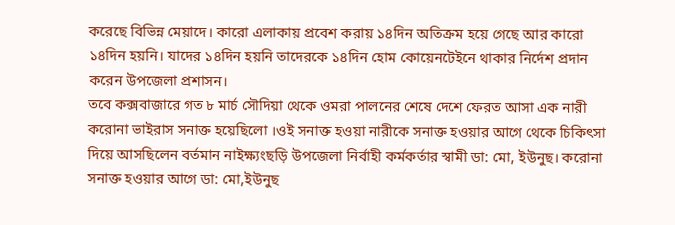করেছে বিভিন্ন মেয়াদে। কারো এলাকায় প্রবেশ করায় ১৪দিন অতিক্রম হয়ে গেছে আর কারো ১৪দিন হয়নি। যাদের ১৪দিন হয়নি তাদেরকে ১৪দিন হোম কোয়েনটেইনে থাকার নির্দেশ প্রদান করেন উপজেলা প্রশাসন।
তবে কক্সবাজারে গত ৮ মার্চ সৌদিয়া থেকে ওমরা পালনের শেষে দেশে ফেরত আসা এক নারী করোনা ভাইরাস সনাক্ত হয়েছিলো ।ওই সনাক্ত হওয়া নারীকে সনাক্ত হওয়ার আগে থেকে চিকিৎসা দিয়ে আসছিলেন বর্তমান নাইক্ষ্যংছড়ি উপজেলা নির্বাহী কর্মকর্তার স্বামী ডা: মো, ইউনুছ। করোনা সনাক্ত হওয়ার আগে ডা: মো,ইউনুছ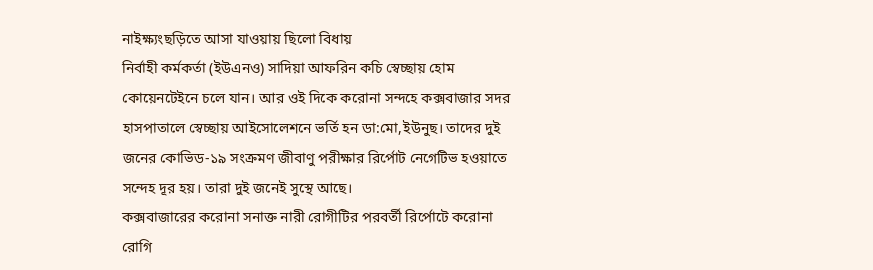নাইক্ষ্যংছড়িতে আসা যাওয়ায় ছিলো বিধায়
নির্বাহী কর্মকর্তা (ইউএনও) সাদিয়া আফরিন কচি স্বেচ্ছায় হোম কোয়েনটেইনে চলে যান। আর ওই দিকে করোনা সন্দহে কক্সবাজার সদর হাসপাতালে স্বেচ্ছায় আইসোলেশনে ভর্তি হন ডা:মো,ইউনুছ। তাদের দুই জনের কোভিড-১৯ সংক্রমণ জীবাণু পরীক্ষার রির্পোট নেগেটিভ হওয়াতে সন্দেহ দূর হয়। তারা দুই জনেই সুস্থে আছে।
কক্সবাজারের করোনা সনাক্ত নারী রোগীটির পরবর্তী রির্পোটে করোনা রোগি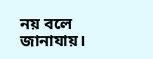নয় বলে জানাযায়।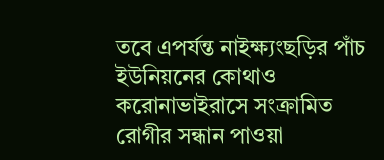তবে এপর্যন্ত নাইক্ষ্যংছড়ির পাঁচ ইউনিয়নের কোথাও করোনাভাইরাসে সংক্রামিত রোগীর সন্ধান পাওয়া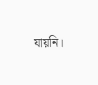যায়নি।